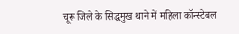चूरू जिले के सिद्धमुख थाने में महिला कॉन्स्टेबल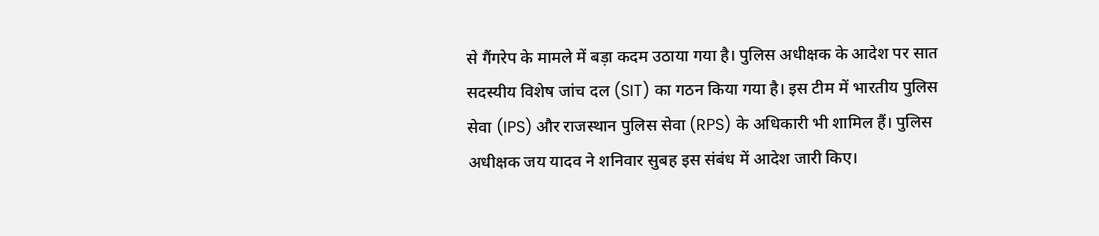से गैंगरेप के मामले में बड़ा कदम उठाया गया है। पुलिस अधीक्षक के आदेश पर सात सदस्यीय विशेष जांच दल (SIT) का गठन किया गया है। इस टीम में भारतीय पुलिस सेवा (IPS) और राजस्थान पुलिस सेवा (RPS) के अधिकारी भी शामिल हैं। पुलिस अधीक्षक जय यादव ने शनिवार सुबह इस संबंध में आदेश जारी किए।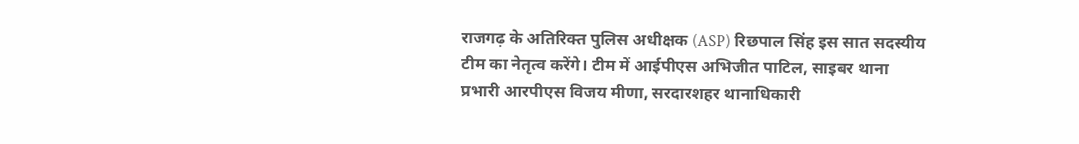राजगढ़ के अतिरिक्त पुलिस अधीक्षक (ASP) रिछपाल सिंह इस सात सदस्यीय टीम का नेतृत्व करेंगे। टीम में आईपीएस अभिजीत पाटिल, साइबर थाना प्रभारी आरपीएस विजय मीणा, सरदारशहर थानाधिकारी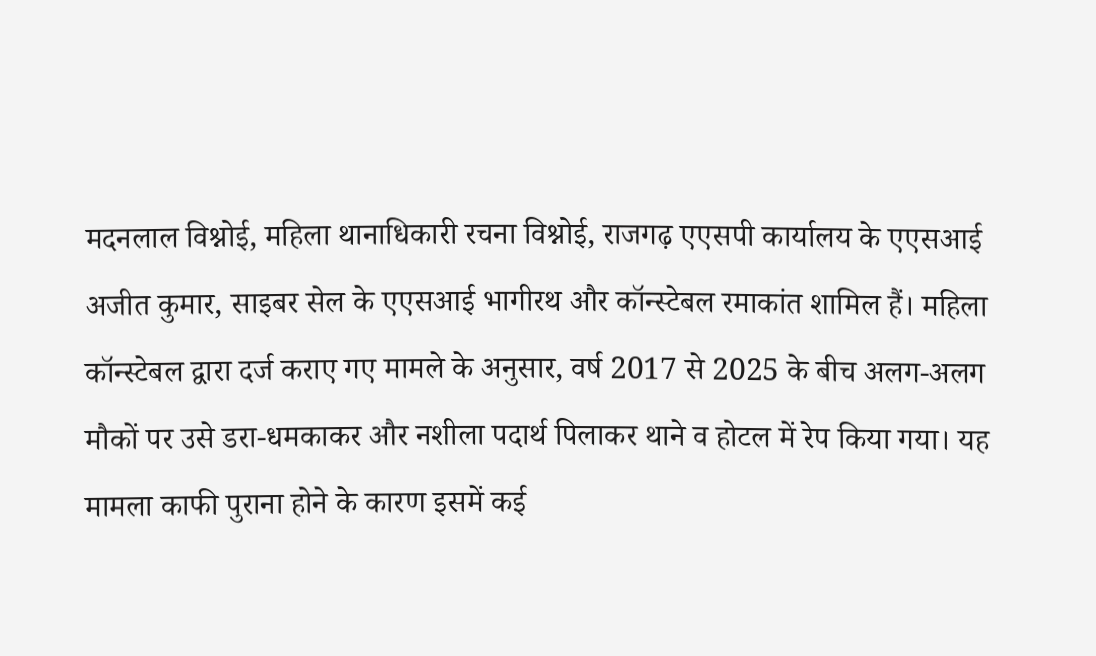मदनलाल विश्नोई, महिला थानाधिकारी रचना विश्नोई, राजगढ़ एएसपी कार्यालय के एएसआई अजीत कुमार, साइबर सेल के एएसआई भागीरथ और कॉन्स्टेबल रमाकांत शामिल हैं। महिला कॉन्स्टेबल द्वारा दर्ज कराए गए मामले के अनुसार, वर्ष 2017 से 2025 के बीच अलग-अलग मौकों पर उसे डरा-धमकाकर और नशीला पदार्थ पिलाकर थाने व होटल में रेप किया गया। यह मामला काफी पुराना होने के कारण इसमें कई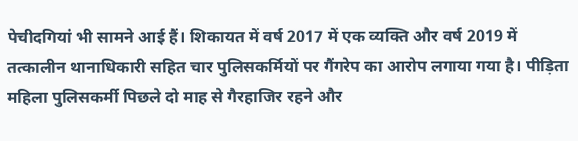पेचीदगियां भी सामने आई हैं। शिकायत में वर्ष 2017 में एक व्यक्ति और वर्ष 2019 में तत्कालीन थानाधिकारी सहित चार पुलिसकर्मियों पर गैंगरेप का आरोप लगाया गया है। पीड़िता महिला पुलिसकर्मी पिछले दो माह से गैरहाजिर रहने और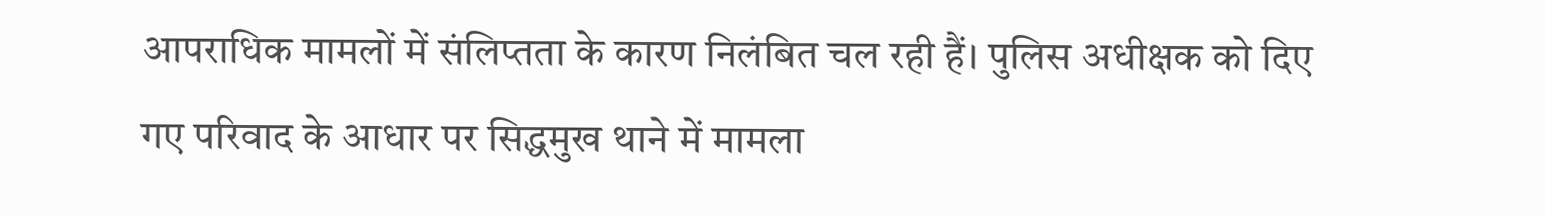आपराधिक मामलों में संलिप्तता के कारण निलंबित चल रही हैं। पुलिस अधीक्षक को दिए गए परिवाद के आधार पर सिद्धमुख थाने में मामला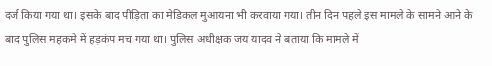दर्ज किया गया था। इसके बाद पीड़िता का मेडिकल मुआयना भी करवाया गया। तीन दिन पहले इस मामले के सामने आने के बाद पुलिस महकमे में हड़कंप मच गया था। पुलिस अधीक्षक जय यादव ने बताया कि मामले में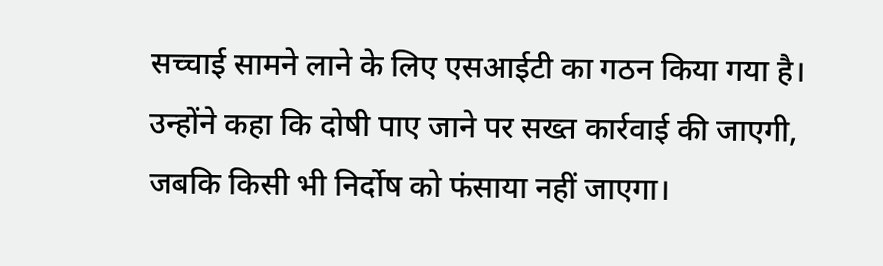सच्चाई सामने लाने के लिए एसआईटी का गठन किया गया है। उन्होंने कहा कि दोषी पाए जाने पर सख्त कार्रवाई की जाएगी, जबकि किसी भी निर्दोष को फंसाया नहीं जाएगा।